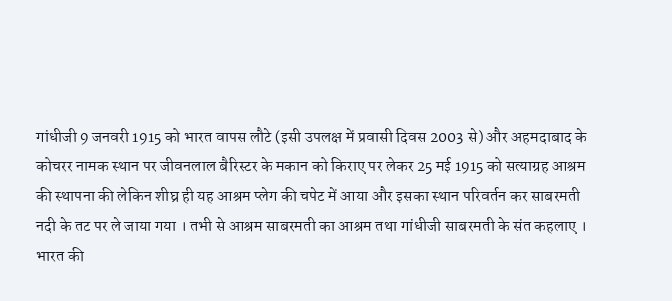गांधीजी 9 जनवरी 1915 को भारत वापस लौटे (इसी उपलक्ष में प्रवासी दिवस 2003 से) और अहमदाबाद के कोचरर नामक स्थान पर जीवनलाल बैरिस्टर के मकान को किराए पर लेकर 25 मई 1915 को सत्याग्रह आश्रम की स्थापना की लेकिन शीघ्र ही यह आश्रम प्लेग की चपेट में आया और इसका स्थान परिवर्तन कर साबरमती नदी के तट पर ले जाया गया । तभी से आश्रम साबरमती का आश्रम तथा गांधीजी साबरमती के संत कहलाए ।
भारत की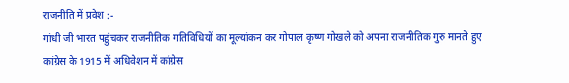राजनीति में प्रवेश :-
गांधी जी भारत पहुंचकर राजनीतिक गतिविधियों का मूल्यांकन कर गोपाल कृष्ण गोखले को अपना राजनीतिक गुरु मानते हुए कांग्रेस के 1915 में अधिवेशन में कांग्रेस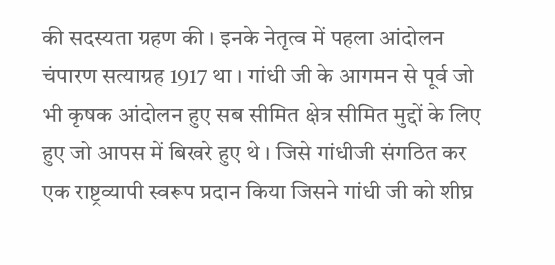की सदस्यता ग्रहण की । इनके नेतृत्व में पहला आंदोलन चंपारण सत्याग्रह 1917 था । गांधी जी के आगमन से पूर्व जो भी कृषक आंदोलन हुए सब सीमित क्षेत्र सीमित मुद्दों के लिए हुए जो आपस में बिखरे हुए थे । जिसे गांधीजी संगठित कर एक राष्ट्रव्यापी स्वरूप प्रदान किया जिसने गांधी जी को शीघ्र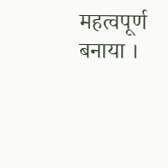महत्वपूर्ण बनाया ।